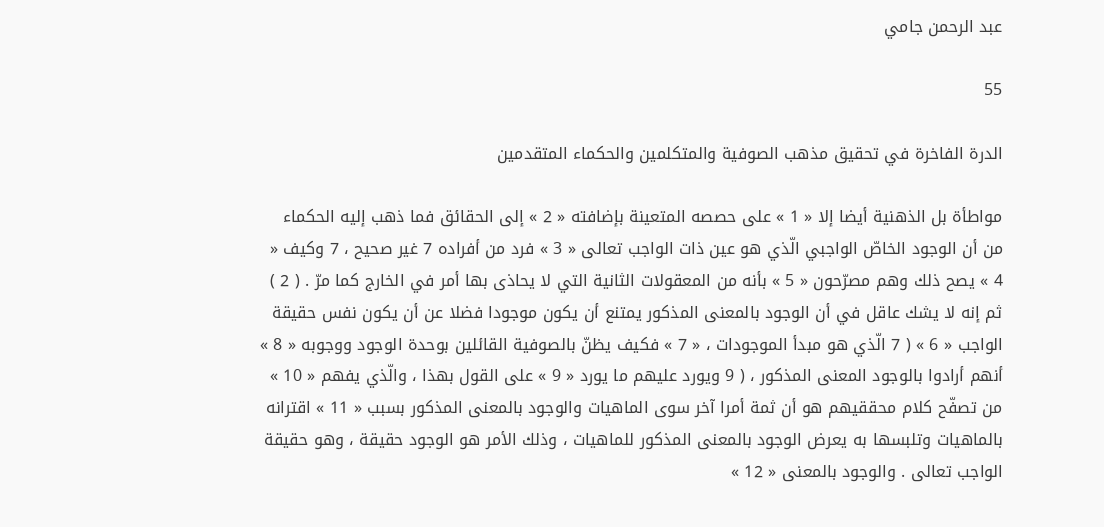عبد الرحمن جامي

55

الدرة الفاخرة في تحقيق مذهب الصوفية والمتكلمين والحكماء المتقدمين

مواطأة بل الذهنية أيضا إلا « 1 » على حصصه المتعينة بإضافته « 2 » إلى الحقائق فما ذهب إليه الحكماء من أن الوجود الخاصّ الواجبي الّذي هو عين ذات الواجب تعالى « 3 » فرد من أفراده 7 غير صحيح ، 7 وكيف « 4 » يصح ذلك وهم مصرّحون « 5 » بأنه من المعقولات الثانية التي لا يحاذى بها أمر في الخارج كما مرّ . ( 2 ) ثم إنه لا يشك عاقل في أن الوجود بالمعنى المذكور يمتنع أن يكون موجودا فضلا عن أن يكون نفس حقيقة الواجب « 6 » ( 7 الّذي هو مبدأ الموجودات ، « 7 » فكيف يظنّ بالصوفية القائلين بوحدة الوجود ووجوبه « 8 » أنهم أرادوا بالوجود المعنى المذكور ، ( 9 ويورد عليهم ما يورد « 9 » على القول بهذا ، والّذي يفهم « 10 » من تصفّح كلام محققيهم هو أن ثمة أمرا آخر سوى الماهيات والوجود بالمعنى المذكور بسبب « 11 » اقترانه بالماهيات وتلبسها به يعرض الوجود بالمعنى المذكور للماهيات ، وذلك الأمر هو الوجود حقيقة ، وهو حقيقة الواجب تعالى . والوجود بالمعنى « 12 »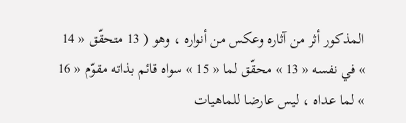المذكور أثر من آثاره وعكس من أنواره ، وهو ( 13 متحقّق « 14 » في نفسه « 13 » محقّق لما « 15 » سواه قائم بذاته مقوّم « 16 » لما عداه ، ليس عارضا للماهيات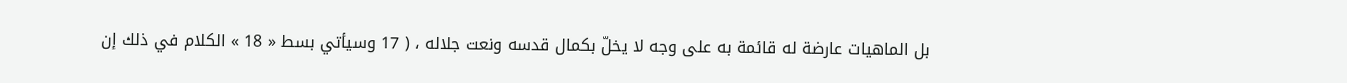بل الماهيات عارضة له قائمة به على وجه لا يخلّ بكمال قدسه ونعت جلاله ، ( 17 وسيأتي بسط « 18 » الكلام في ذلك إن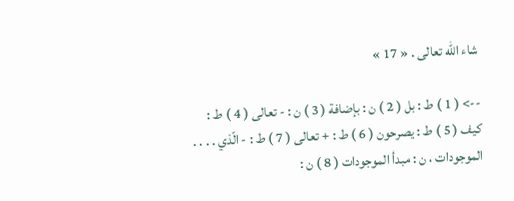شاء اللّه تعالى . « 17 »

--> ( 1 ) ط : بل ( 2 ) ن : بإضافة ( 3 ) ن : - تعالى ( 4 ) ط : كيف ( 5 ) ط : يصرحون ( 6 ) ط : + تعالى ( 7 ) ط : - الّذي . . . . الموجودات ، ن : مبدأ الموجودات ( 8 ) ن :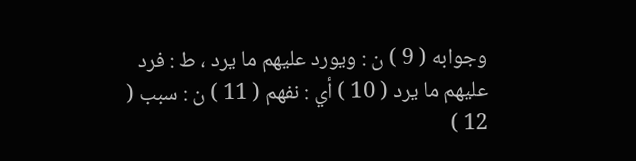وجوابه ( 9 ) ن : ويورد عليهم ما يرد ، ط : فرد عليهم ما يرد ( 10 ) أي : نفهم ( 11 ) ن : سبب ( 12 )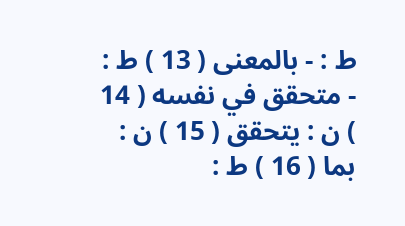ط : - بالمعنى ( 13 ) ط : - متحقق في نفسه ( 14 ) ن : يتحقق ( 15 ) ن : بما ( 16 ) ط :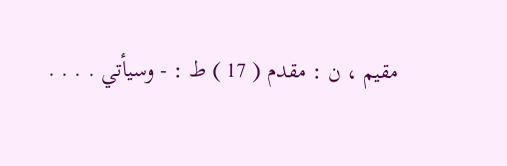مقيم ، ن : مقدم ( 17 ) ط : - وسيأتي . . . .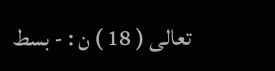تعالى ( 18 ) ن : - بسط